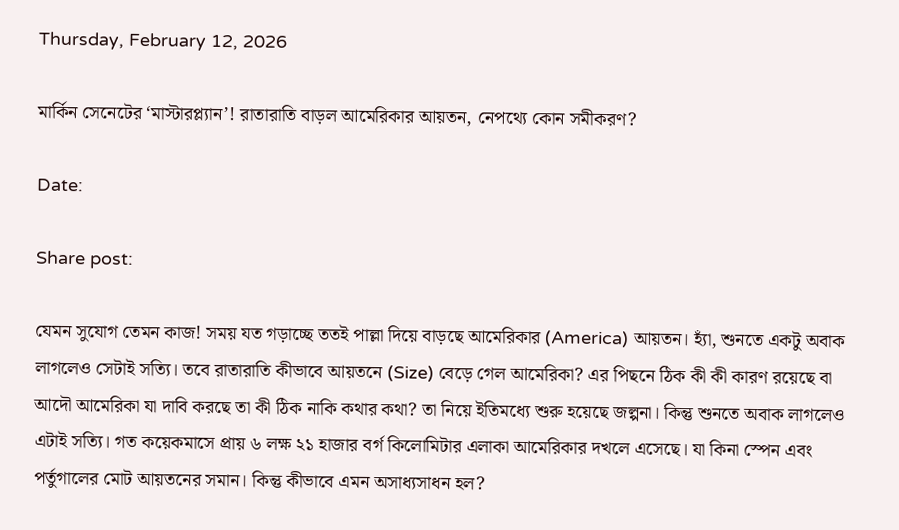Thursday, February 12, 2026

মার্কিন সেনেটের ‘মাস্টারপ্ল্যান’! রাতারাতি বাড়ল আমেরিকার আয়তন, নেপথ্যে কোন সমীকরণ?

Date:

Share post:

যেমন সুযোগ তেমন কাজ! সময় যত গড়াচ্ছে ততই পাল্লা দিয়ে বাড়ছে আমেরিকার (America) আয়তন। হ্যাঁ, শুনতে একটু অবাক লাগলেও সেটাই সত্যি। তবে রাতারাতি কীভাবে আয়তনে (Size) বেড়ে গেল আমেরিকা? এর পিছনে ঠিক কী কী কারণ রয়েছে বা আদৌ আমেরিকা যা দাবি করছে তা কী ঠিক নাকি কথার কথা? তা নিয়ে ইতিমধ্যে শুরু হয়েছে জল্পনা। কিন্তু শুনতে অবাক লাগলেও এটাই সত্যি। গত কয়েকমাসে প্রায় ৬ লক্ষ ২১ হাজার বর্গ কিলোমিটার এলাকা আমেরিকার দখলে এসেছে। যা কিনা স্পেন এবং পর্তুগালের মোট আয়তনের সমান। কিন্তু কীভাবে এমন অসাধ্যসাধন হল?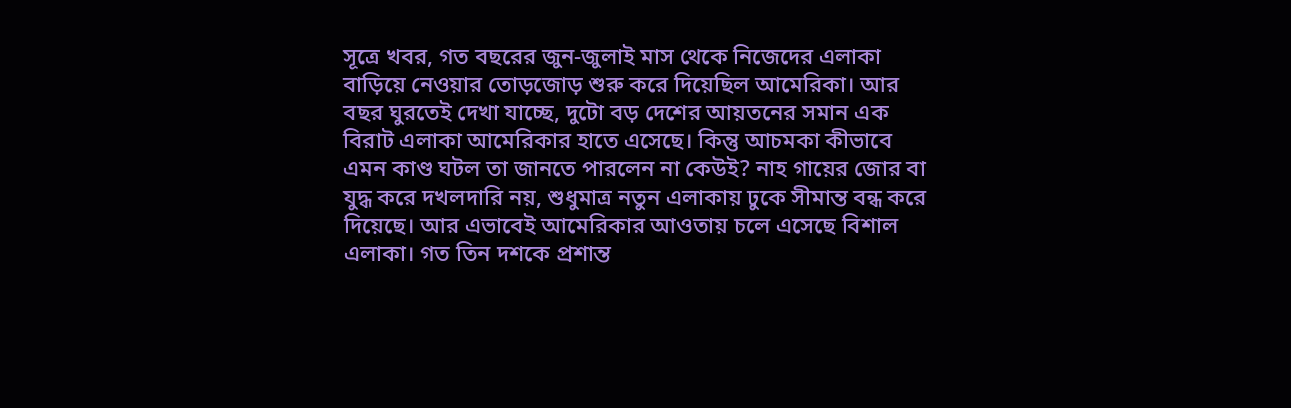সূত্রে খবর, গত বছরের জুন-জুলাই মাস থেকে নিজেদের এলাকা বাড়িয়ে নেওয়ার তোড়জোড় শুরু করে দিয়েছিল আমেরিকা। আর বছর ঘুরতেই দেখা যাচ্ছে, দুটো বড় দেশের আয়তনের সমান এক বিরাট এলাকা আমেরিকার হাতে এসেছে। কিন্তু আচমকা কীভাবে এমন কাণ্ড ঘটল তা জানতে পারলেন না কেউই? নাহ গায়ের জোর বা যুদ্ধ করে দখলদারি নয়, শুধুমাত্র নতুন এলাকায় ঢুকে সীমান্ত বন্ধ করে দিয়েছে। আর এভাবেই আমেরিকার আওতায় চলে এসেছে বিশাল এলাকা। গত তিন দশকে প্রশান্ত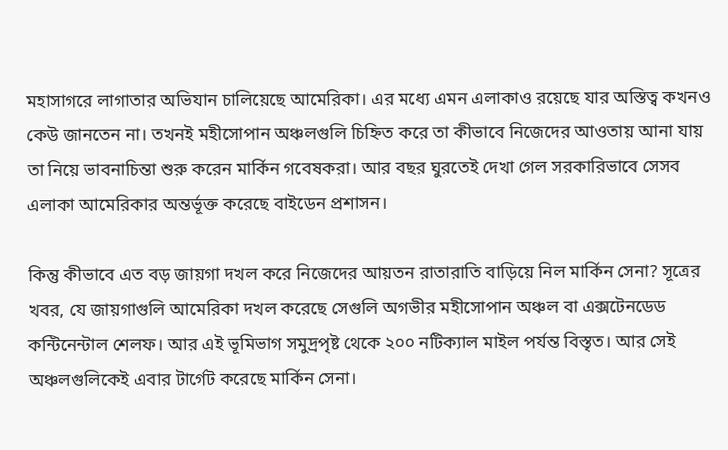মহাসাগরে লাগাতার অভিযান চালিয়েছে আমেরিকা। এর মধ্যে এমন এলাকাও রয়েছে যার অস্তিত্ব কখনও কেউ জানতেন না। তখনই মহীসোপান অঞ্চলগুলি চিহ্নিত করে তা কীভাবে নিজেদের আওতায় আনা যায় তা নিয়ে ভাবনাচিন্তা শুরু করেন মার্কিন গবেষকরা। আর বছর ঘুরতেই দেখা গেল সরকারিভাবে সেসব এলাকা আমেরিকার অন্তর্ভূক্ত করেছে বাইডেন প্রশাসন।

কিন্তু কীভাবে এত বড় জায়গা দখল করে নিজেদের আয়তন রাতারাতি বাড়িয়ে নিল মার্কিন সেনা? সূত্রের খবর, যে জায়গাগুলি আমেরিকা দখল করেছে সেগুলি অগভীর মহীসোপান অঞ্চল বা এক্সটেনডেড কন্টিনেন্টাল শেলফ। আর এই ভূমিভাগ সমুদ্রপৃষ্ট থেকে ২০০ নটিক্যাল মাইল পর্যন্ত বিস্তৃত। আর সেই অঞ্চলগুলিকেই এবার টার্গেট করেছে মার্কিন সেনা।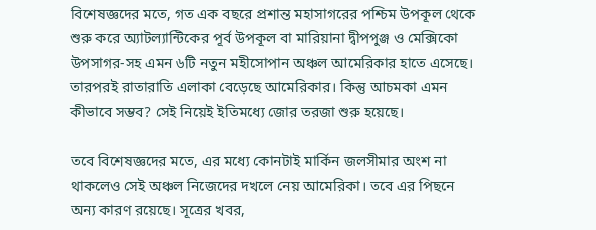বিশেষজ্ঞদের মতে, গত এক বছরে প্রশান্ত মহাসাগরের পশ্চিম উপকূল থেকে শুরু করে অ্যাটল্যান্টিকের পূর্ব উপকূল বা মারিয়ানা দ্বীপপুঞ্জ ও মেক্সিকো উপসাগর-সহ এমন ৬টি নতুন মহীসোপান অঞ্চল আমেরিকার হাতে এসেছে। তারপরই রাতারাতি এলাকা বেড়েছে আমেরিকার। কিন্তু আচমকা এমন কীভাবে সম্ভব? সেই নিয়েই ইতিমধ্যে জোর তরজা শুরু হয়েছে।

তবে বিশেষজ্ঞদের মতে, এর মধ্যে কোনটাই মার্কিন জলসীমার অংশ না থাকলেও সেই অঞ্চল নিজেদের দখলে নেয় আমেরিকা। তবে এর পিছনে অন্য কারণ রয়েছে। সূত্রের খবর,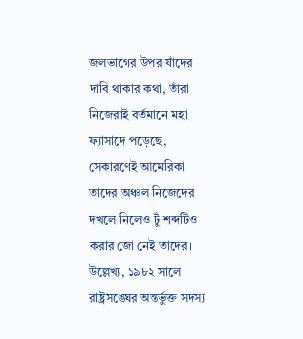জলভাগের উপর যাঁদের দাবি থাকার কথা, তাঁরা নিজেরাই বর্তমানে মহা ফ্যাসাদে পড়েছে, সেকারণেই আমেরিকা তাদের অঞ্চল নিজেদের দখলে নিলেও টুঁ শব্দটিও করার জো নেই তাদের। উল্লেখ্য, ১৯৮২ সালে রাষ্ট্রসঙ্ঘের অন্তর্ভুক্ত সদস্য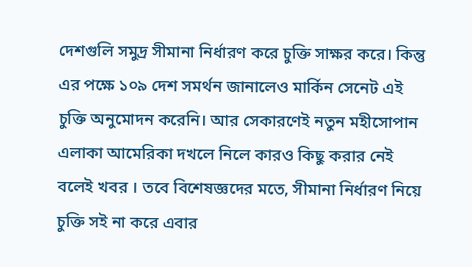দেশগুলি সমুদ্র সীমানা নির্ধারণ করে চুক্তি সাক্ষর করে। কিন্তু এর পক্ষে ১০৯ দেশ সমর্থন জানালেও মার্কিন সেনেট এই চুক্তি অনুমোদন করেনি। আর সেকারণেই নতুন মহীসোপান এলাকা আমেরিকা দখলে নিলে কারও কিছু করার নেই বলেই খবর । তবে বিশেষজ্ঞদের মতে, সীমানা নির্ধারণ নিয়ে চুক্তি সই না করে এবার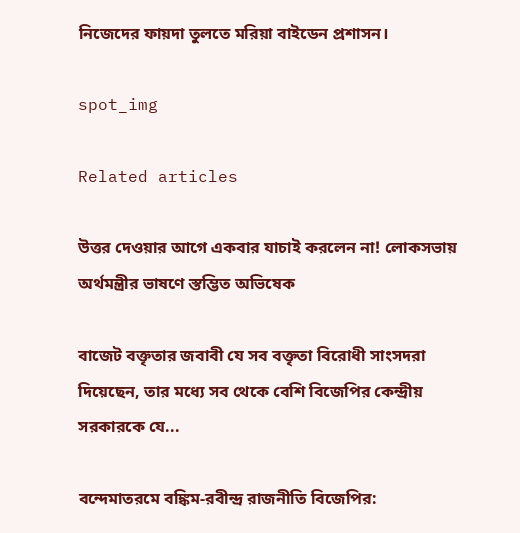নিজেদের ফায়দা তুলতে মরিয়া বাইডেন প্রশাসন।

spot_img

Related articles

উত্তর দেওয়ার আগে একবার যাচাই করলেন না! লোকসভায় অর্থমন্ত্রীর ভাষণে স্তম্ভিত অভিষেক

বাজেট বক্তৃতার জবাবী যে সব বক্তৃতা বিরোধী সাংসদরা দিয়েছেন, তার মধ্যে সব থেকে বেশি বিজেপির কেন্দ্রীয় সরকারকে যে...

বন্দেমাতরমে বঙ্কিম-রবীন্দ্র রাজনীতি বিজেপির: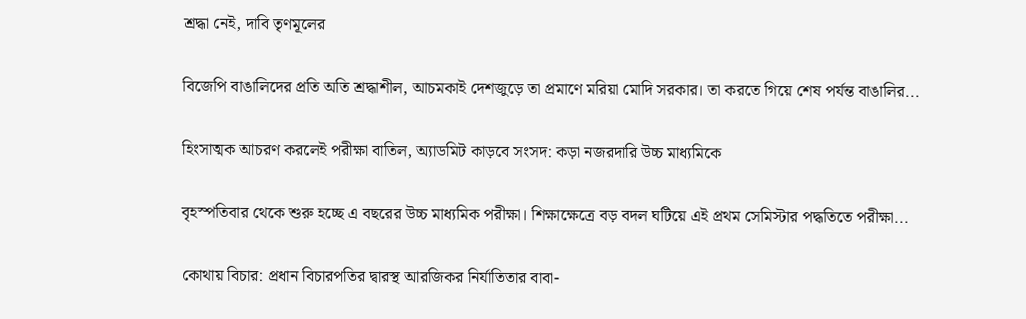শ্রদ্ধা নেই, দাবি তৃণমূলের

বিজেপি বাঙালিদের প্রতি অতি শ্রদ্ধাশীল, আচমকাই দেশজুড়ে তা প্রমাণে মরিয়া মোদি সরকার। তা করতে গিয়ে শেষ পর্যন্ত বাঙালির...

হিংসাত্মক আচরণ করলেই পরীক্ষা বাতিল, অ্যাডমিট কাড়বে সংসদ: কড়া নজরদারি উচ্চ মাধ্যমিকে

বৃহস্পতিবার থেকে শুরু হচ্ছে এ বছরের উচ্চ মাধ্যমিক পরীক্ষা। শিক্ষাক্ষেত্রে বড় বদল ঘটিয়ে এই প্রথম সেমিস্টার পদ্ধতিতে পরীক্ষা...

কোথায় বিচার: প্রধান বিচারপতির দ্বারস্থ আরজিকর নির্যাতিতার বাবা-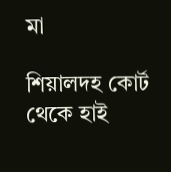মা

শিয়ালদহ কোর্ট থেকে হাই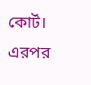কোর্ট। এরপর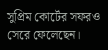সুপ্রিম কোর্টের সফরও সেরে ফেলেছেন।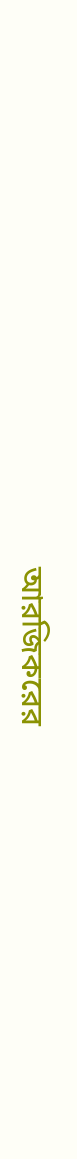আরজিকরের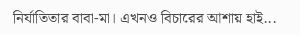নির্যাতিতার বাবা-মা। এখনও বিচারের আশায় হাই...